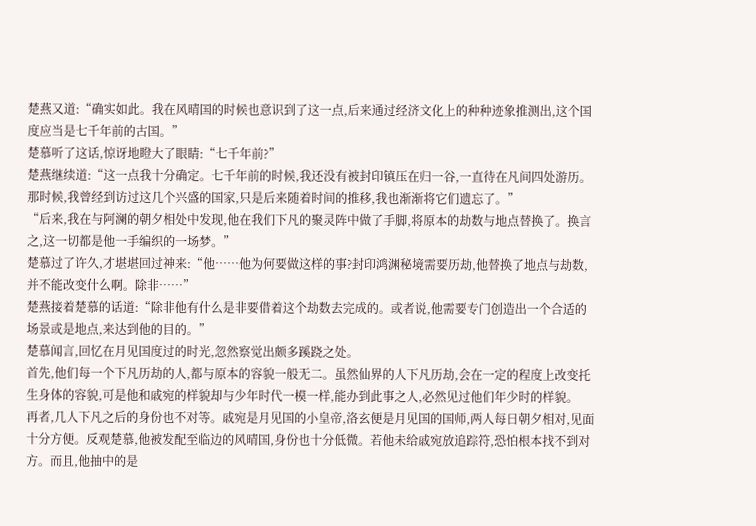楚燕又道:“确实如此。我在风晴国的时候也意识到了这一点,后来通过经济文化上的种种迹象推测出,这个国度应当是七千年前的古国。”
楚慕听了这话,惊讶地瞪大了眼睛:“七千年前?”
楚燕继续道:“这一点我十分确定。七千年前的时候,我还没有被封印镇压在归一谷,一直待在凡间四处游历。那时候,我曾经到访过这几个兴盛的国家,只是后来随着时间的推移,我也渐渐将它们遗忘了。”
“后来,我在与阿澜的朝夕相处中发现,他在我们下凡的聚灵阵中做了手脚,将原本的劫数与地点替换了。换言之,这一切都是他一手编织的一场梦。”
楚慕过了许久,才堪堪回过神来:“他……他为何要做这样的事?封印鸿渊秘境需要历劫,他替换了地点与劫数,并不能改变什么啊。除非……”
楚燕接着楚慕的话道:“除非他有什么是非要借着这个劫数去完成的。或者说,他需要专门创造出一个合适的场景或是地点,来达到他的目的。”
楚慕闻言,回忆在月见国度过的时光,忽然察觉出颇多蹊跷之处。
首先,他们每一个下凡历劫的人,都与原本的容貌一般无二。虽然仙界的人下凡历劫,会在一定的程度上改变托生身体的容貌,可是他和戚宛的样貌却与少年时代一模一样,能办到此事之人,必然见过他们年少时的样貌。
再者,几人下凡之后的身份也不对等。戚宛是月见国的小皇帝,洛玄便是月见国的国师,两人每日朝夕相对,见面十分方便。反观楚慕,他被发配至临边的风晴国,身份也十分低微。若他未给戚宛放追踪符,恐怕根本找不到对方。而且,他抽中的是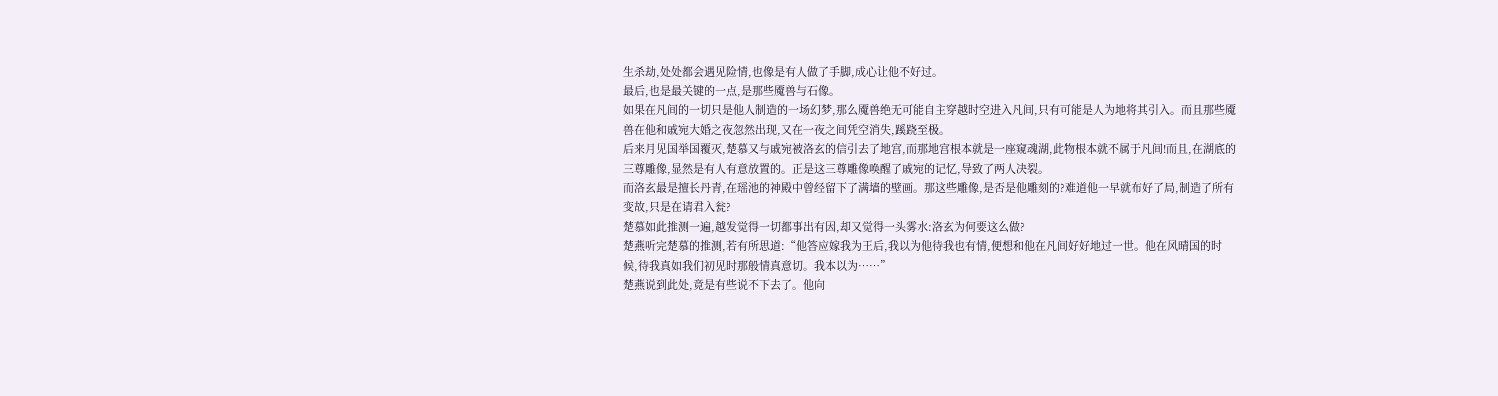生杀劫,处处都会遇见险情,也像是有人做了手脚,成心让他不好过。
最后,也是最关键的一点,是那些魇兽与石像。
如果在凡间的一切只是他人制造的一场幻梦,那么魇兽绝无可能自主穿越时空进入凡间,只有可能是人为地将其引入。而且那些魇兽在他和戚宛大婚之夜忽然出现,又在一夜之间凭空消失,蹊跷至极。
后来月见国举国覆灭,楚慕又与戚宛被洛玄的信引去了地宫,而那地宫根本就是一座窥魂湖,此物根本就不属于凡间!而且,在湖底的三尊雕像,显然是有人有意放置的。正是这三尊雕像唤醒了戚宛的记忆,导致了两人决裂。
而洛玄最是擅长丹青,在瑶池的神殿中曾经留下了满墙的壁画。那这些雕像,是否是他雕刻的?难道他一早就布好了局,制造了所有变故,只是在请君入瓮?
楚慕如此推测一遍,越发觉得一切都事出有因,却又觉得一头雾水:洛玄为何要这么做?
楚燕听完楚慕的推测,若有所思道:“他答应嫁我为王后,我以为他待我也有情,便想和他在凡间好好地过一世。他在风晴国的时候,待我真如我们初见时那般情真意切。我本以为……”
楚燕说到此处,竟是有些说不下去了。他向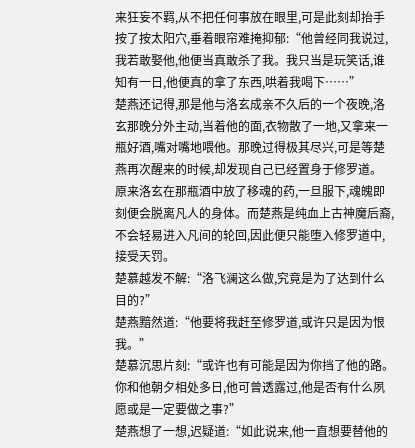来狂妄不羁,从不把任何事放在眼里,可是此刻却抬手按了按太阳穴,垂着眼帘难掩抑郁:“他曾经同我说过,我若敢娶他,他便当真敢杀了我。我只当是玩笑话,谁知有一日,他便真的拿了东西,哄着我喝下……”
楚燕还记得,那是他与洛玄成亲不久后的一个夜晚,洛玄那晚分外主动,当着他的面,衣物散了一地,又拿来一瓶好酒,嘴对嘴地喂他。那晚过得极其尽兴,可是等楚燕再次醒来的时候,却发现自己已经置身于修罗道。
原来洛玄在那瓶酒中放了移魂的药,一旦服下,魂魄即刻便会脱离凡人的身体。而楚燕是纯血上古神魔后裔,不会轻易进入凡间的轮回,因此便只能堕入修罗道中,接受天罚。
楚慕越发不解:“洛飞澜这么做,究竟是为了达到什么目的?”
楚燕黯然道:“他要将我赶至修罗道,或许只是因为恨我。”
楚慕沉思片刻:“或许也有可能是因为你挡了他的路。你和他朝夕相处多日,他可曾透露过,他是否有什么夙愿或是一定要做之事?”
楚燕想了一想,迟疑道:“如此说来,他一直想要替他的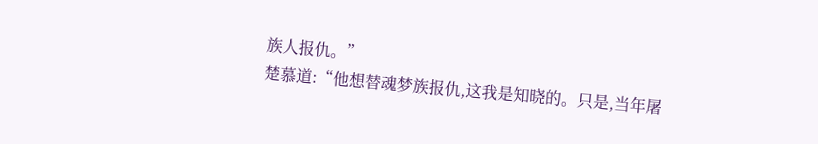族人报仇。”
楚慕道:“他想替魂梦族报仇,这我是知晓的。只是,当年屠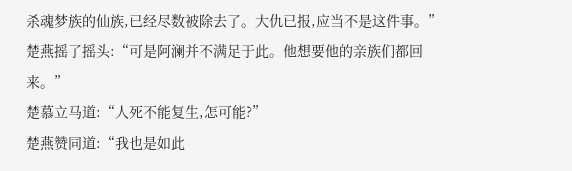杀魂梦族的仙族,已经尽数被除去了。大仇已报,应当不是这件事。”
楚燕摇了摇头:“可是阿澜并不满足于此。他想要他的亲族们都回来。”
楚慕立马道:“人死不能复生,怎可能?”
楚燕赞同道:“我也是如此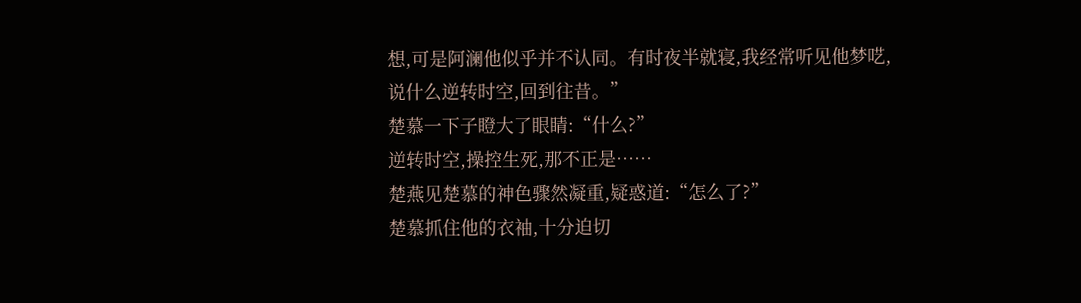想,可是阿澜他似乎并不认同。有时夜半就寝,我经常听见他梦呓,说什么逆转时空,回到往昔。”
楚慕一下子瞪大了眼睛:“什么?”
逆转时空,操控生死,那不正是……
楚燕见楚慕的神色骤然凝重,疑惑道:“怎么了?”
楚慕抓住他的衣袖,十分迫切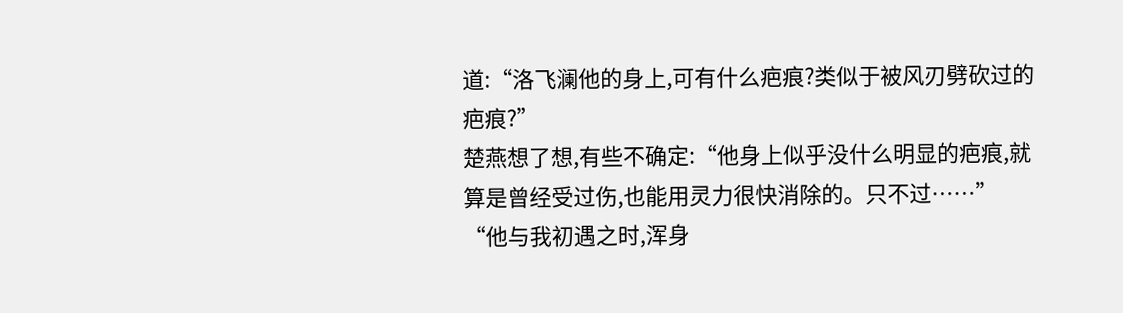道:“洛飞澜他的身上,可有什么疤痕?类似于被风刃劈砍过的疤痕?”
楚燕想了想,有些不确定:“他身上似乎没什么明显的疤痕,就算是曾经受过伤,也能用灵力很快消除的。只不过……”
“他与我初遇之时,浑身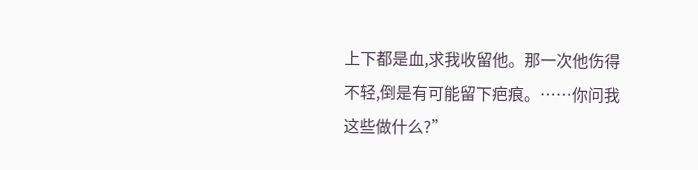上下都是血,求我收留他。那一次他伤得不轻,倒是有可能留下疤痕。……你问我这些做什么?”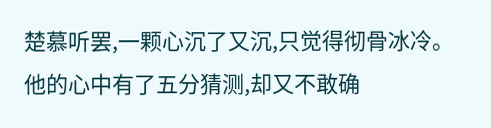楚慕听罢,一颗心沉了又沉,只觉得彻骨冰冷。
他的心中有了五分猜测,却又不敢确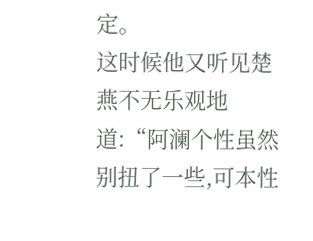定。
这时候他又听见楚燕不无乐观地道:“阿澜个性虽然别扭了一些,可本性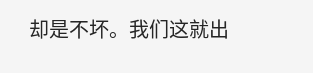却是不坏。我们这就出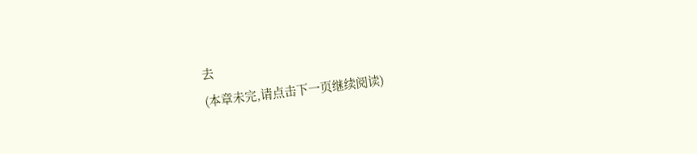去
(本章未完,请点击下一页继续阅读)